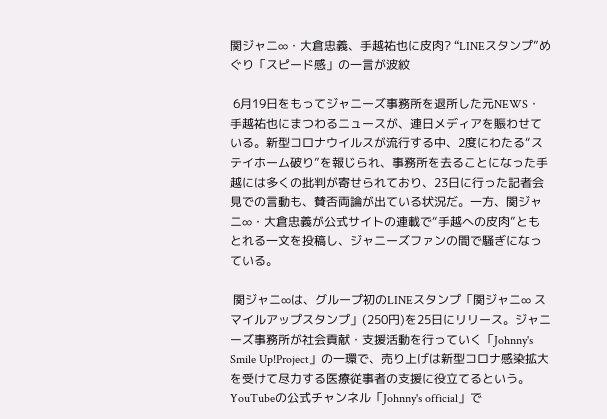関ジャニ∞・大倉忠義、手越祐也に皮肉? “LINEスタンプ”めぐり「スピード感」の一言が波紋

 6月19日をもってジャニーズ事務所を退所した元NEWS・手越祐也にまつわるニュースが、連日メディアを賑わせている。新型コロナウイルスが流行する中、2度にわたる“ステイホーム破り”を報じられ、事務所を去ることになった手越には多くの批判が寄せられており、23日に行った記者会見での言動も、賛否両論が出ている状況だ。一方、関ジャニ∞・大倉忠義が公式サイトの連載で“手越への皮肉”ともとれる一文を投稿し、ジャニーズファンの間で騒ぎになっている。

 関ジャニ∞は、グループ初のLINEスタンプ「関ジャニ∞ スマイルアップスタンプ」(250円)を25日にリリース。ジャニーズ事務所が社会貢献・支援活動を行っていく「Johnny's Smile Up!Project」の一環で、売り上げは新型コロナ感染拡大を受けて尽力する医療従事者の支援に役立てるという。YouTubeの公式チャンネル「Johnny's official」で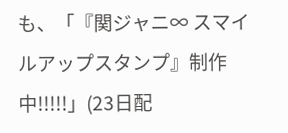も、「『関ジャニ∞ スマイルアップスタンプ』制作中!!!!!」(23日配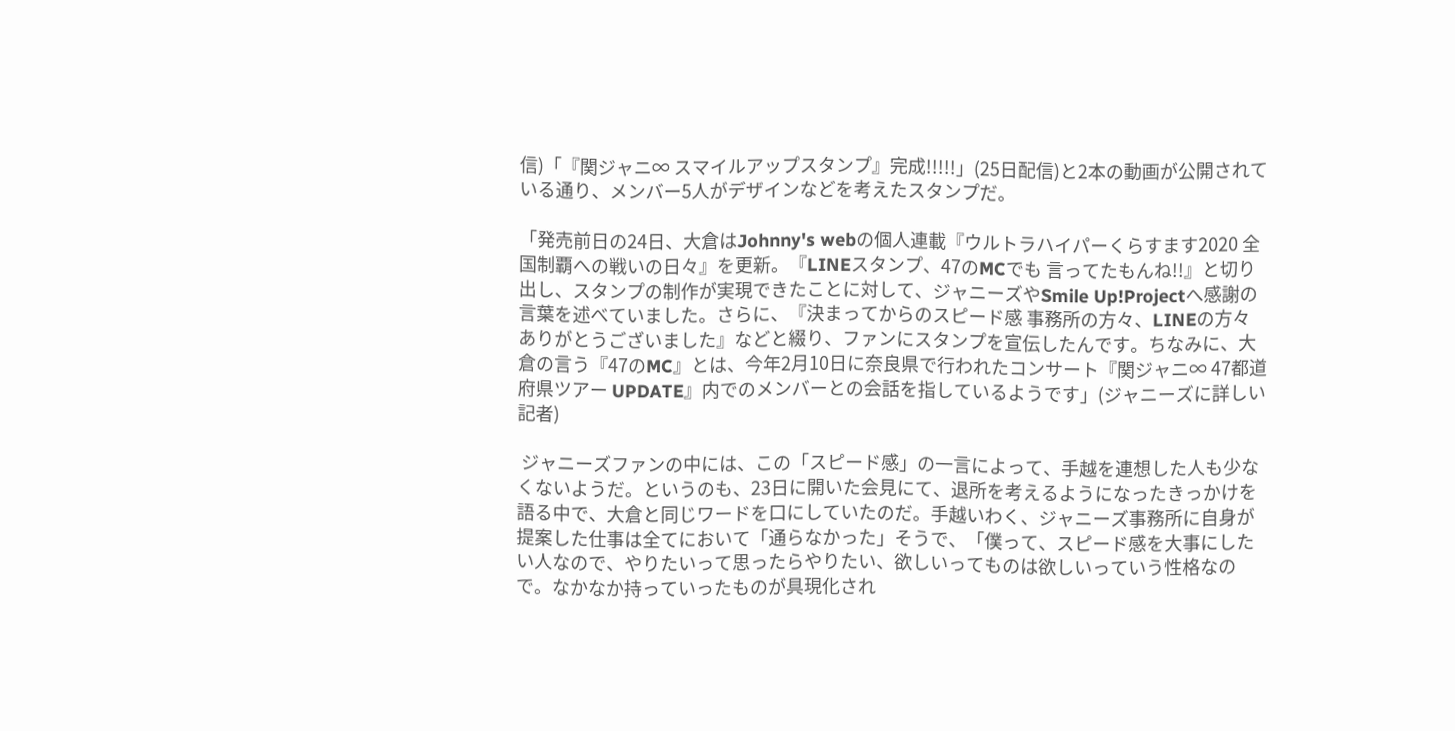信)「『関ジャニ∞ スマイルアップスタンプ』完成!!!!!」(25日配信)と2本の動画が公開されている通り、メンバー5人がデザインなどを考えたスタンプだ。

「発売前日の24日、大倉はJohnny's webの個人連載『ウルトラハイパーくらすます2020 全国制覇への戦いの日々』を更新。『LINEスタンプ、47のMCでも 言ってたもんね!!』と切り出し、スタンプの制作が実現できたことに対して、ジャニーズやSmile Up!Projectへ感謝の言葉を述べていました。さらに、『決まってからのスピード感 事務所の方々、LINEの方々 ありがとうございました』などと綴り、ファンにスタンプを宣伝したんです。ちなみに、大倉の言う『47のMC』とは、今年2月10日に奈良県で行われたコンサート『関ジャニ∞ 47都道府県ツアー UPDATE』内でのメンバーとの会話を指しているようです」(ジャニーズに詳しい記者)

 ジャニーズファンの中には、この「スピード感」の一言によって、手越を連想した人も少なくないようだ。というのも、23日に開いた会見にて、退所を考えるようになったきっかけを語る中で、大倉と同じワードを口にしていたのだ。手越いわく、ジャニーズ事務所に自身が提案した仕事は全てにおいて「通らなかった」そうで、「僕って、スピード感を大事にしたい人なので、やりたいって思ったらやりたい、欲しいってものは欲しいっていう性格なので。なかなか持っていったものが具現化され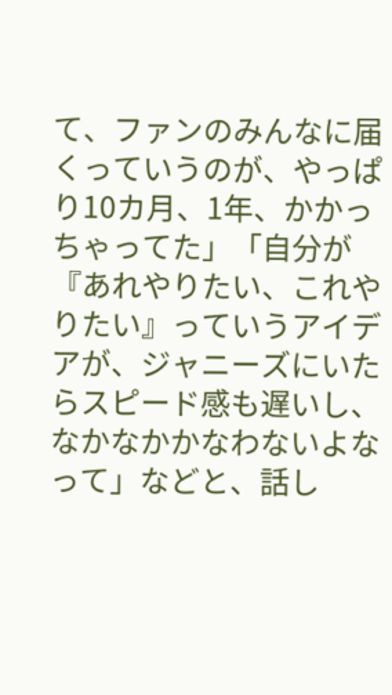て、ファンのみんなに届くっていうのが、やっぱり10カ月、1年、かかっちゃってた」「自分が『あれやりたい、これやりたい』っていうアイデアが、ジャニーズにいたらスピード感も遅いし、なかなかかなわないよなって」などと、話し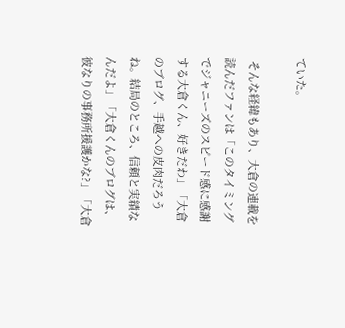ていた。

 そんな経緯もあり、大倉の連載を読んだファンは「このタイミングでジャニーズのスピード感に感謝する大倉くん、好きだわ」「大倉のブログ、手越への皮肉だろうね。結局のところ、信頼と実績なんだよ」「大倉くんのブログは、彼なりの事務所援護かな?」「大倉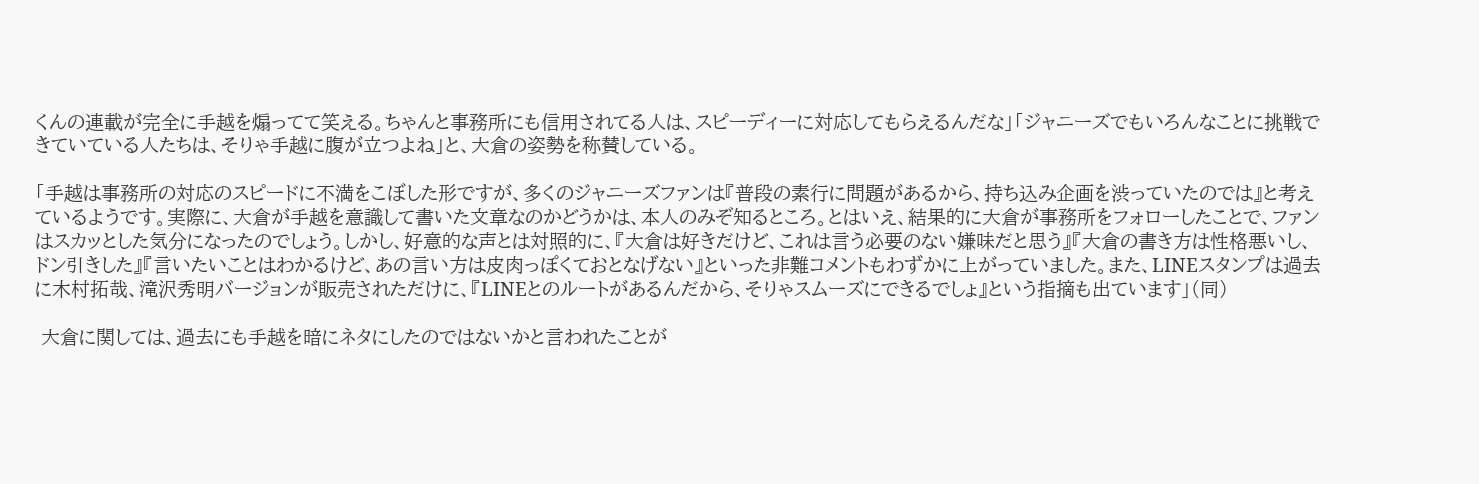くんの連載が完全に手越を煽ってて笑える。ちゃんと事務所にも信用されてる人は、スピーディーに対応してもらえるんだな」「ジャニーズでもいろんなことに挑戦できていている人たちは、そりゃ手越に腹が立つよね」と、大倉の姿勢を称賛している。

「手越は事務所の対応のスピードに不満をこぼした形ですが、多くのジャニーズファンは『普段の素行に問題があるから、持ち込み企画を渋っていたのでは』と考えているようです。実際に、大倉が手越を意識して書いた文章なのかどうかは、本人のみぞ知るところ。とはいえ、結果的に大倉が事務所をフォローしたことで、ファンはスカッとした気分になったのでしょう。しかし、好意的な声とは対照的に、『大倉は好きだけど、これは言う必要のない嫌味だと思う』『大倉の書き方は性格悪いし、ドン引きした』『言いたいことはわかるけど、あの言い方は皮肉っぽくておとなげない』といった非難コメントもわずかに上がっていました。また、LINEスタンプは過去に木村拓哉、滝沢秀明バージョンが販売されただけに、『LINEとのルートがあるんだから、そりゃスムーズにできるでしょ』という指摘も出ています」(同)

 大倉に関しては、過去にも手越を暗にネタにしたのではないかと言われたことが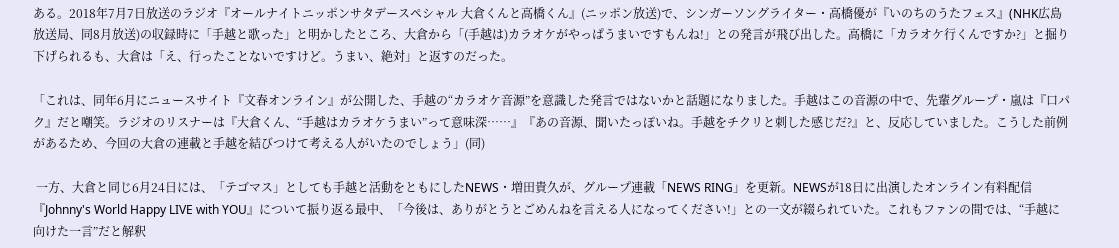ある。2018年7月7日放送のラジオ『オールナイトニッポンサタデースペシャル 大倉くんと高橋くん』(ニッポン放送)で、シンガーソングライター・高橋優が『いのちのうたフェス』(NHK広島放送局、同8月放送)の収録時に「手越と歌った」と明かしたところ、大倉から「(手越は)カラオケがやっぱうまいですもんね!」との発言が飛び出した。高橋に「カラオケ行くんですか?」と掘り下げられるも、大倉は「え、行ったことないですけど。うまい、絶対」と返すのだった。

「これは、同年6月にニュースサイト『文春オンライン』が公開した、手越の“カラオケ音源”を意識した発言ではないかと話題になりました。手越はこの音源の中で、先輩グループ・嵐は『口パク』だと嘲笑。ラジオのリスナーは『大倉くん、“手越はカラオケうまい”って意味深……』『あの音源、聞いたっぽいね。手越をチクリと刺した感じだ?』と、反応していました。こうした前例があるため、今回の大倉の連載と手越を結びつけて考える人がいたのでしょう」(同)

 一方、大倉と同じ6月24日には、「テゴマス」としても手越と活動をともにしたNEWS・増田貴久が、グループ連載「NEWS RING」を更新。NEWSが18日に出演したオンライン有料配信『Johnny's World Happy LIVE with YOU』について振り返る最中、「今後は、ありがとうとごめんねを言える人になってください!」との一文が綴られていた。これもファンの間では、“手越に向けた一言”だと解釈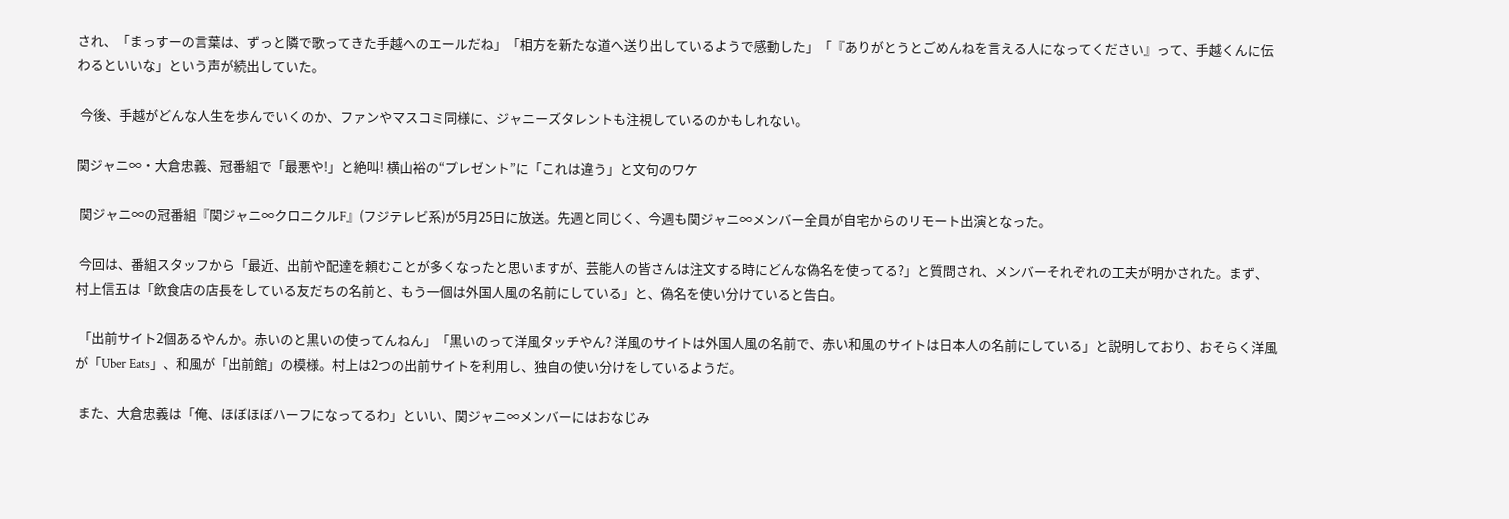され、「まっすーの言葉は、ずっと隣で歌ってきた手越へのエールだね」「相方を新たな道へ送り出しているようで感動した」「『ありがとうとごめんねを言える人になってください』って、手越くんに伝わるといいな」という声が続出していた。

 今後、手越がどんな人生を歩んでいくのか、ファンやマスコミ同様に、ジャニーズタレントも注視しているのかもしれない。

関ジャニ∞・大倉忠義、冠番組で「最悪や!」と絶叫! 横山裕の“プレゼント”に「これは違う」と文句のワケ

 関ジャニ∞の冠番組『関ジャニ∞クロニクルF』(フジテレビ系)が5月25日に放送。先週と同じく、今週も関ジャニ∞メンバー全員が自宅からのリモート出演となった。

 今回は、番組スタッフから「最近、出前や配達を頼むことが多くなったと思いますが、芸能人の皆さんは注文する時にどんな偽名を使ってる?」と質問され、メンバーそれぞれの工夫が明かされた。まず、村上信五は「飲食店の店長をしている友だちの名前と、もう一個は外国人風の名前にしている」と、偽名を使い分けていると告白。

 「出前サイト2個あるやんか。赤いのと黒いの使ってんねん」「黒いのって洋風タッチやん? 洋風のサイトは外国人風の名前で、赤い和風のサイトは日本人の名前にしている」と説明しており、おそらく洋風が「Uber Eats」、和風が「出前館」の模様。村上は2つの出前サイトを利用し、独自の使い分けをしているようだ。

 また、大倉忠義は「俺、ほぼほぼハーフになってるわ」といい、関ジャニ∞メンバーにはおなじみ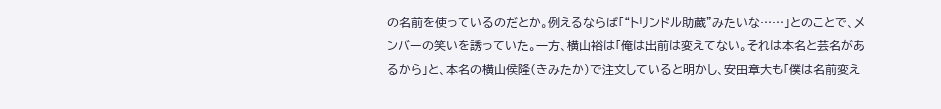の名前を使っているのだとか。例えるならば「“トリンドル助蔵”みたいな……」とのことで、メンバーの笑いを誘っていた。一方、横山裕は「俺は出前は変えてない。それは本名と芸名があるから」と、本名の横山侯隆(きみたか)で注文していると明かし、安田章大も「僕は名前変え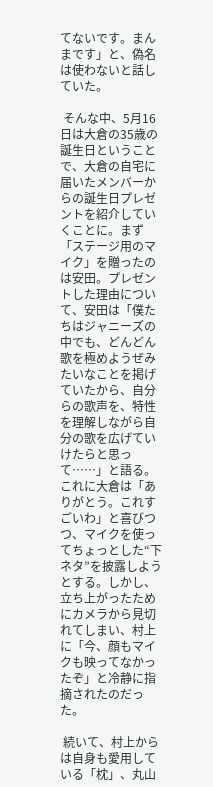てないです。まんまです」と、偽名は使わないと話していた。

 そんな中、5月16日は大倉の35歳の誕生日ということで、大倉の自宅に届いたメンバーからの誕生日プレゼントを紹介していくことに。まず「ステージ用のマイク」を贈ったのは安田。プレゼントした理由について、安田は「僕たちはジャニーズの中でも、どんどん歌を極めようぜみたいなことを掲げていたから、自分らの歌声を、特性を理解しながら自分の歌を広げていけたらと思って……」と語る。これに大倉は「ありがとう。これすごいわ」と喜びつつ、マイクを使ってちょっとした“下ネタ”を披露しようとする。しかし、立ち上がったためにカメラから見切れてしまい、村上に「今、顔もマイクも映ってなかったぞ」と冷静に指摘されたのだった。

 続いて、村上からは自身も愛用している「枕」、丸山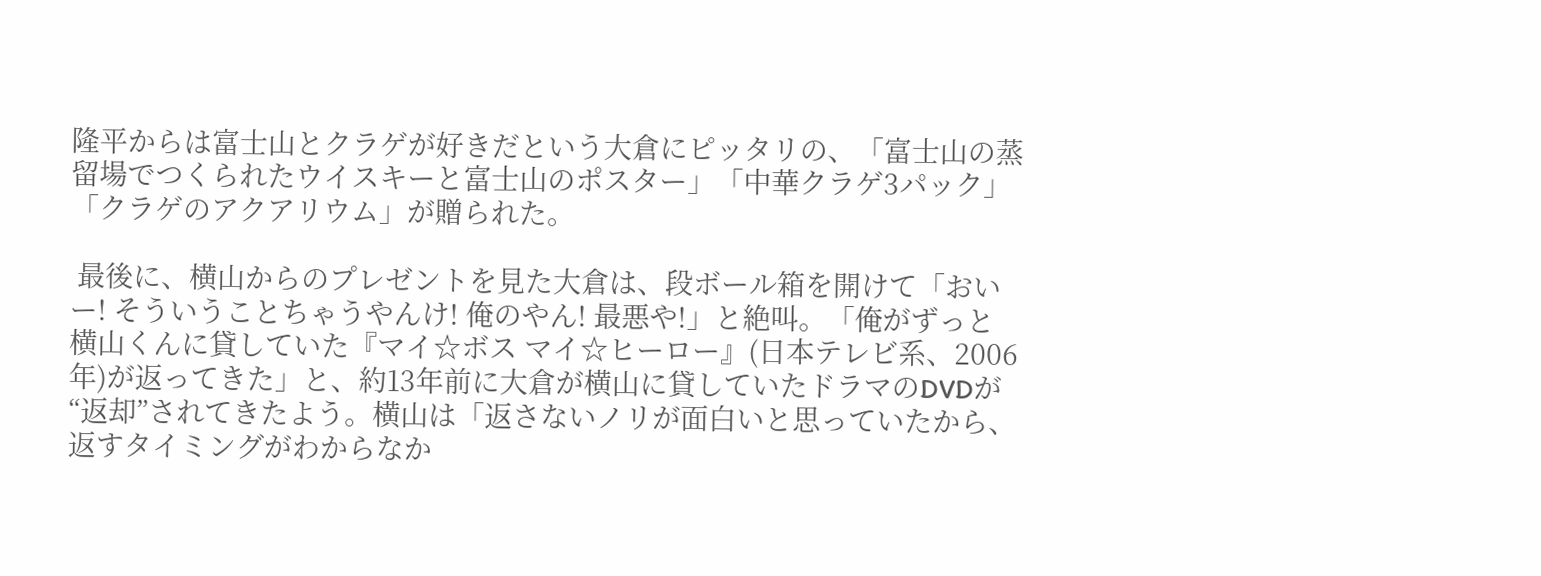隆平からは富士山とクラゲが好きだという大倉にピッタリの、「富士山の蒸留場でつくられたウイスキーと富士山のポスター」「中華クラゲ3パック」「クラゲのアクアリウム」が贈られた。

 最後に、横山からのプレゼントを見た大倉は、段ボール箱を開けて「おいー! そういうことちゃうやんけ! 俺のやん! 最悪や!」と絶叫。「俺がずっと横山くんに貸していた『マイ☆ボス マイ☆ヒーロー』(日本テレビ系、2006年)が返ってきた」と、約13年前に大倉が横山に貸していたドラマのDVDが“返却”されてきたよう。横山は「返さないノリが面白いと思っていたから、返すタイミングがわからなか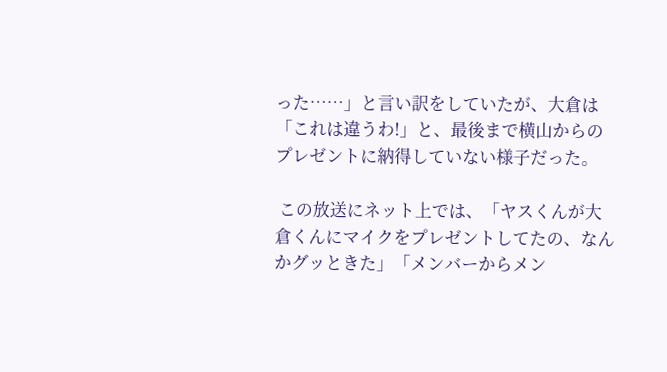った……」と言い訳をしていたが、大倉は「これは違うわ!」と、最後まで横山からのプレゼントに納得していない様子だった。

 この放送にネット上では、「ヤスくんが大倉くんにマイクをプレゼントしてたの、なんかグッときた」「メンバーからメン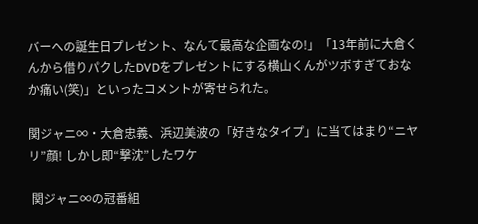バーへの誕生日プレゼント、なんて最高な企画なの!」「13年前に大倉くんから借りパクしたDVDをプレゼントにする横山くんがツボすぎておなか痛い(笑)」といったコメントが寄せられた。

関ジャニ∞・大倉忠義、浜辺美波の「好きなタイプ」に当てはまり“ニヤリ”顔! しかし即“撃沈”したワケ

 関ジャニ∞の冠番組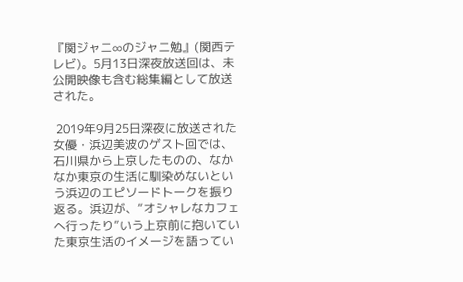『関ジャニ∞のジャニ勉』(関西テレビ)。5月13日深夜放送回は、未公開映像も含む総集編として放送された。

 2019年9月25日深夜に放送された女優・浜辺美波のゲスト回では、石川県から上京したものの、なかなか東京の生活に馴染めないという浜辺のエピソードトークを振り返る。浜辺が、“オシャレなカフェへ行ったり”いう上京前に抱いていた東京生活のイメージを語ってい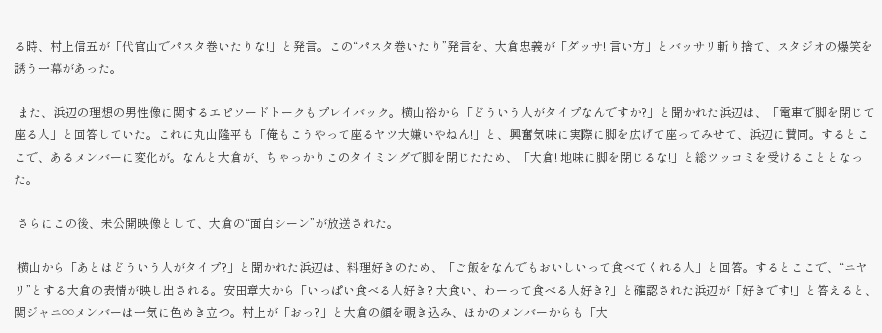る時、村上信五が「代官山でパスタ巻いたりな!」と発言。この“パスタ巻いたり”発言を、大倉忠義が「ダッサ! 言い方」とバッサリ斬り捨て、スタジオの爆笑を誘う一幕があった。

 また、浜辺の理想の男性像に関するエピソードトークもプレイバック。横山裕から「どういう人がタイプなんですか?」と聞かれた浜辺は、「電車で脚を閉じて座る人」と回答していた。これに丸山隆平も「俺もこうやって座るヤツ大嫌いやねん!」と、興奮気味に実際に脚を広げて座ってみせて、浜辺に賛同。するとここで、あるメンバーに変化が。なんと大倉が、ちゃっかりこのタイミングで脚を閉じたため、「大倉! 地味に脚を閉じるな!」と総ツッコミを受けることとなった。

 さらにこの後、未公開映像として、大倉の“面白シーン”が放送された。

 横山から「あとはどういう人がタイプ?」と聞かれた浜辺は、料理好きのため、「ご飯をなんでもおいしいって食べてくれる人」と回答。するとここで、“ニヤリ”とする大倉の表情が映し出される。安田章大から「いっぱい食べる人好き? 大食い、わーって食べる人好き?」と確認された浜辺が「好きです!」と答えると、関ジャニ∞メンバーは一気に色めき立つ。村上が「おっ?」と大倉の顔を覗き込み、ほかのメンバーからも「大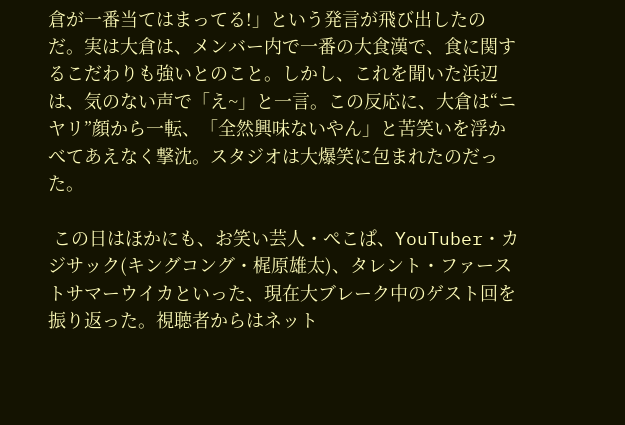倉が一番当てはまってる!」という発言が飛び出したのだ。実は大倉は、メンバー内で一番の大食漢で、食に関するこだわりも強いとのこと。しかし、これを聞いた浜辺は、気のない声で「え~」と一言。この反応に、大倉は“ニヤリ”顔から一転、「全然興味ないやん」と苦笑いを浮かべてあえなく撃沈。スタジオは大爆笑に包まれたのだった。

 この日はほかにも、お笑い芸人・ぺこぱ、YouTuber・カジサック(キングコング・梶原雄太)、タレント・ファーストサマーウイカといった、現在大ブレーク中のゲスト回を振り返った。視聴者からはネット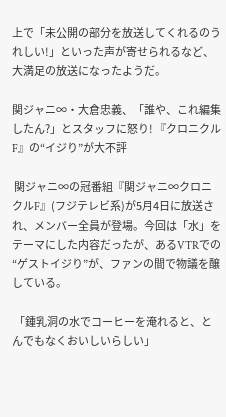上で「未公開の部分を放送してくれるのうれしい!」といった声が寄せられるなど、大満足の放送になったようだ。

関ジャニ∞・大倉忠義、「誰や、これ編集したん?」とスタッフに怒り! 『クロニクルF』の“イジり”が大不評

 関ジャニ∞の冠番組『関ジャニ∞クロニクルF』(フジテレビ系)が5月4日に放送され、メンバー全員が登場。今回は「水」をテーマにした内容だったが、あるVTRでの“ゲストイジり”が、ファンの間で物議を醸している。

 「鍾乳洞の水でコーヒーを淹れると、とんでもなくおいしいらしい」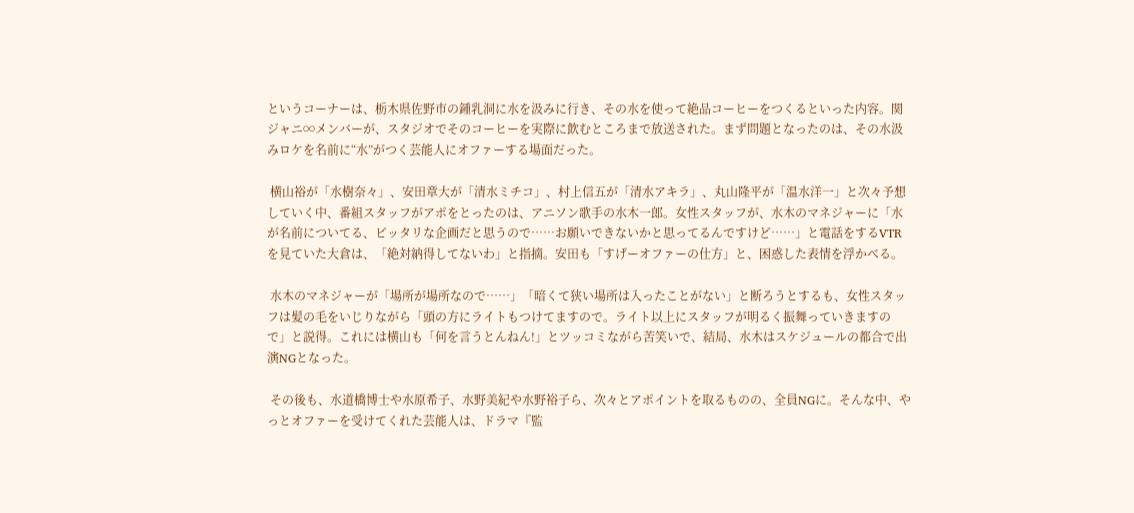というコーナーは、栃木県佐野市の鍾乳洞に水を汲みに行き、その水を使って絶品コーヒーをつくるといった内容。関ジャニ∞メンバーが、スタジオでそのコーヒーを実際に飲むところまで放送された。まず問題となったのは、その水汲みロケを名前に“水”がつく芸能人にオファーする場面だった。

 横山裕が「水樹奈々」、安田章大が「清水ミチコ」、村上信五が「清水アキラ」、丸山隆平が「温水洋一」と次々予想していく中、番組スタッフがアポをとったのは、アニソン歌手の水木一郎。女性スタッフが、水木のマネジャーに「水が名前についてる、ピッタリな企画だと思うので……お願いできないかと思ってるんですけど……」と電話をするVTRを見ていた大倉は、「絶対納得してないわ」と指摘。安田も「すげーオファーの仕方」と、困惑した表情を浮かべる。

 水木のマネジャーが「場所が場所なので……」「暗くて狭い場所は入ったことがない」と断ろうとするも、女性スタッフは髪の毛をいじりながら「頭の方にライトもつけてますので。ライト以上にスタッフが明るく振舞っていきますので」と説得。これには横山も「何を言うとんねん!」とツッコミながら苦笑いで、結局、水木はスケジュールの都合で出演NGとなった。

 その後も、水道橋博士や水原希子、水野美紀や水野裕子ら、次々とアポイントを取るものの、全員NGに。そんな中、やっとオファーを受けてくれた芸能人は、ドラマ『監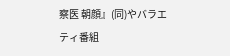察医 朝顔』(同)やバラエティ番組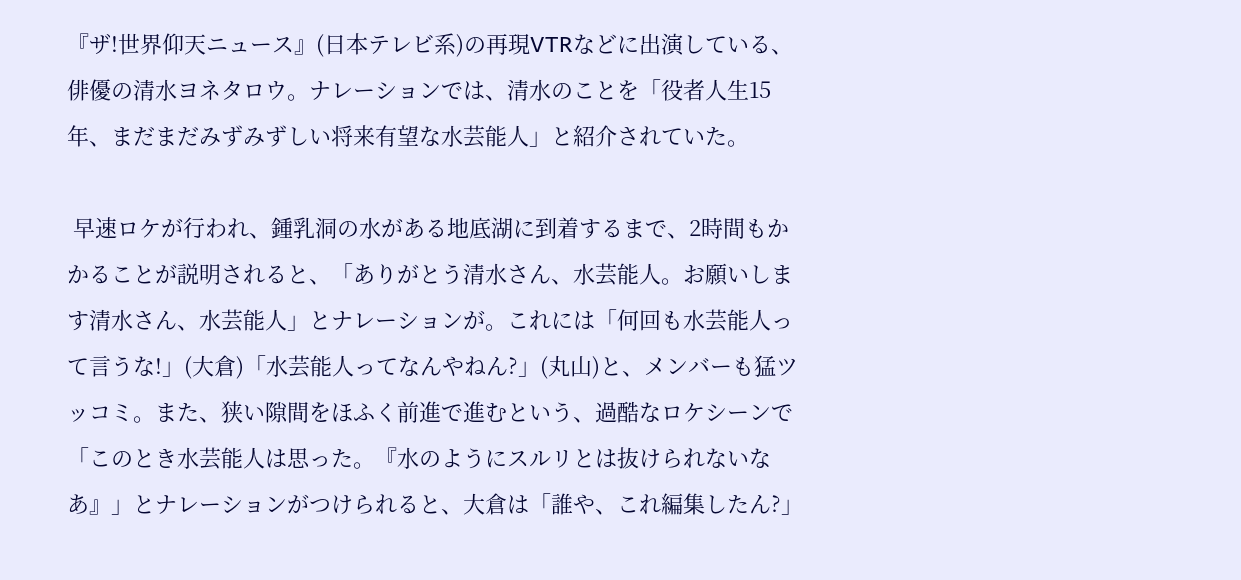『ザ!世界仰天ニュース』(日本テレビ系)の再現VTRなどに出演している、俳優の清水ヨネタロウ。ナレーションでは、清水のことを「役者人生15年、まだまだみずみずしい将来有望な水芸能人」と紹介されていた。

 早速ロケが行われ、鍾乳洞の水がある地底湖に到着するまで、2時間もかかることが説明されると、「ありがとう清水さん、水芸能人。お願いします清水さん、水芸能人」とナレーションが。これには「何回も水芸能人って言うな!」(大倉)「水芸能人ってなんやねん?」(丸山)と、メンバーも猛ツッコミ。また、狭い隙間をほふく前進で進むという、過酷なロケシーンで「このとき水芸能人は思った。『水のようにスルリとは抜けられないなあ』」とナレーションがつけられると、大倉は「誰や、これ編集したん?」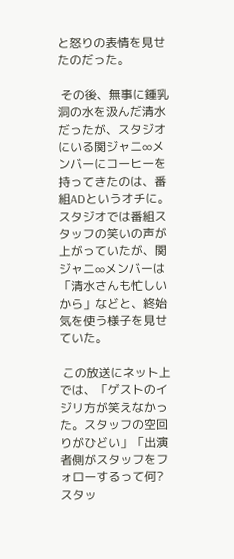と怒りの表情を見せたのだった。

 その後、無事に鍾乳洞の水を汲んだ清水だったが、スタジオにいる関ジャニ∞メンバーにコーヒーを持ってきたのは、番組ADというオチに。スタジオでは番組スタッフの笑いの声が上がっていたが、関ジャニ∞メンバーは「清水さんも忙しいから」などと、終始気を使う様子を見せていた。

 この放送にネット上では、「ゲストのイジリ方が笑えなかった。スタッフの空回りがひどい」「出演者側がスタッフをフォローするって何? スタッ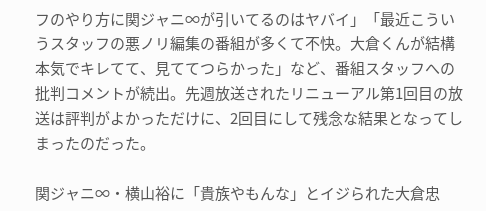フのやり方に関ジャニ∞が引いてるのはヤバイ」「最近こういうスタッフの悪ノリ編集の番組が多くて不快。大倉くんが結構本気でキレてて、見ててつらかった」など、番組スタッフへの批判コメントが続出。先週放送されたリニューアル第1回目の放送は評判がよかっただけに、2回目にして残念な結果となってしまったのだった。

関ジャニ∞・横山裕に「貴族やもんな」とイジられた大倉忠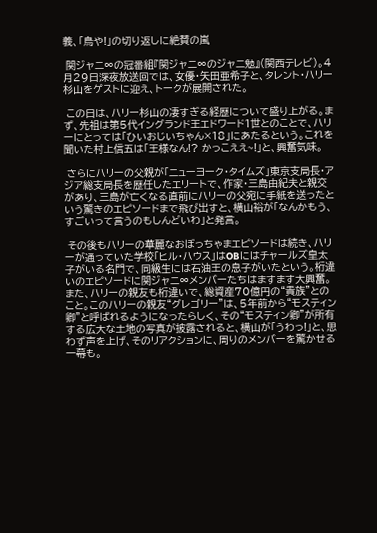義、「鳥や!」の切り返しに絶賛の嵐

 関ジャニ∞の冠番組『関ジャニ∞のジャニ勉』(関西テレビ)。4月29日深夜放送回では、女優・矢田亜希子と、タレント・ハリー杉山をゲストに迎え、トークが展開された。

 この日は、ハリー杉山の凄すぎる経歴について盛り上がる。まず、先祖は第5代イングランド王エドワード1世とのことで、ハリーにとっては「ひいおじいちゃん×18」にあたるという。これを聞いた村上信五は「王様なん!? かっこええ~!」と、興奮気味。

 さらにハリーの父親が「ニューヨーク・タイムズ」東京支局長・アジア総支局長を歴任したエリートで、作家・三島由紀夫と親交があり、三島が亡くなる直前にハリーの父宛に手紙を送ったという驚きのエピソードまで飛び出すと、横山裕が「なんかもう、すごいって言うのもしんどいわ」と発言。

 その後もハリーの華麗なおぼっちゃまエピソードは続き、ハリーが通っていた学校「ヒル・ハウス」はOBにはチャールズ皇太子がいる名門で、同級生には石油王の息子がいたという。桁違いのエピソードに関ジャニ∞メンバーたちはますます大興奮。また、ハリーの親友も桁違いで、総資産70億円の“貴族”とのこと。このハリーの親友“グレゴリー”は、5年前から“モスティン卿”と呼ばれるようになったらしく、その“モスティン卿”が所有する広大な土地の写真が披露されると、横山が「うわっ!」と、思わず声を上げ、そのリアクションに、周りのメンバーを驚かせる一幕も。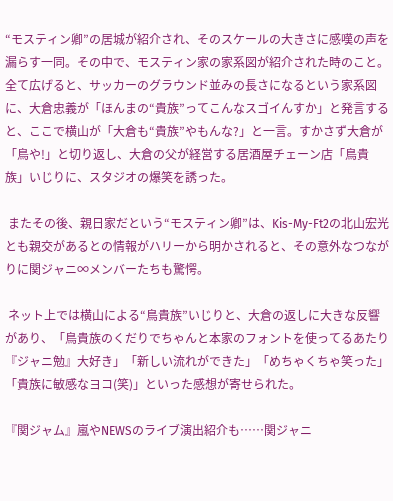“モスティン卿”の居城が紹介され、そのスケールの大きさに感嘆の声を漏らす一同。その中で、モスティン家の家系図が紹介された時のこと。全て広げると、サッカーのグラウンド並みの長さになるという家系図に、大倉忠義が「ほんまの“貴族”ってこんなスゴイんすか」と発言すると、ここで横山が「大倉も“貴族”やもんな?」と一言。すかさず大倉が「鳥や!」と切り返し、大倉の父が経営する居酒屋チェーン店「鳥貴族」いじりに、スタジオの爆笑を誘った。

 またその後、親日家だという“モスティン卿”は、Kis-My-Ft2の北山宏光とも親交があるとの情報がハリーから明かされると、その意外なつながりに関ジャニ∞メンバーたちも驚愕。

 ネット上では横山による“鳥貴族”いじりと、大倉の返しに大きな反響があり、「鳥貴族のくだりでちゃんと本家のフォントを使ってるあたり『ジャニ勉』大好き」「新しい流れができた」「めちゃくちゃ笑った」「貴族に敏感なヨコ(笑)」といった感想が寄せられた。

『関ジャム』嵐やNEWSのライブ演出紹介も……関ジャニ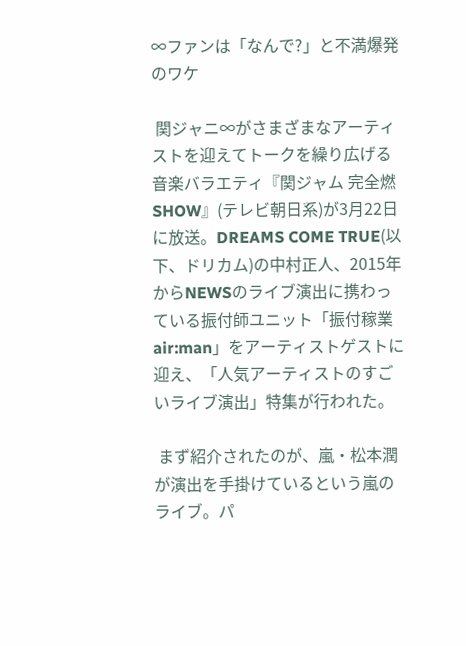∞ファンは「なんで?」と不満爆発のワケ

 関ジャニ∞がさまざまなアーティストを迎えてトークを繰り広げる音楽バラエティ『関ジャム 完全燃SHOW』(テレビ朝日系)が3月22日に放送。DREAMS COME TRUE(以下、ドリカム)の中村正人、2015年からNEWSのライブ演出に携わっている振付師ユニット「振付稼業air:man」をアーティストゲストに迎え、「人気アーティストのすごいライブ演出」特集が行われた。

 まず紹介されたのが、嵐・松本潤が演出を手掛けているという嵐のライブ。パ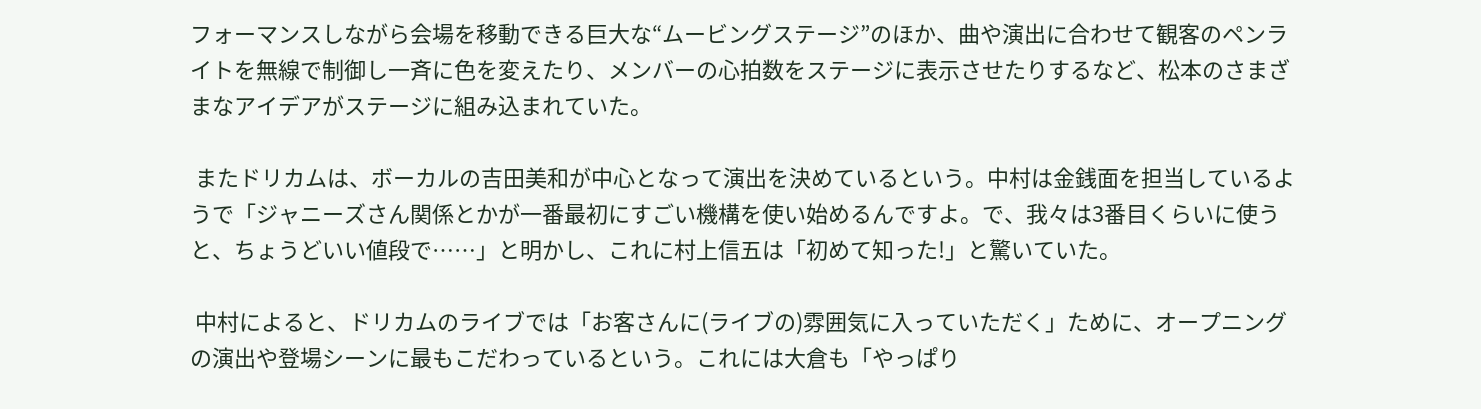フォーマンスしながら会場を移動できる巨大な“ムービングステージ”のほか、曲や演出に合わせて観客のペンライトを無線で制御し一斉に色を変えたり、メンバーの心拍数をステージに表示させたりするなど、松本のさまざまなアイデアがステージに組み込まれていた。

 またドリカムは、ボーカルの吉田美和が中心となって演出を決めているという。中村は金銭面を担当しているようで「ジャニーズさん関係とかが一番最初にすごい機構を使い始めるんですよ。で、我々は3番目くらいに使うと、ちょうどいい値段で……」と明かし、これに村上信五は「初めて知った!」と驚いていた。

 中村によると、ドリカムのライブでは「お客さんに(ライブの)雰囲気に入っていただく」ために、オープニングの演出や登場シーンに最もこだわっているという。これには大倉も「やっぱり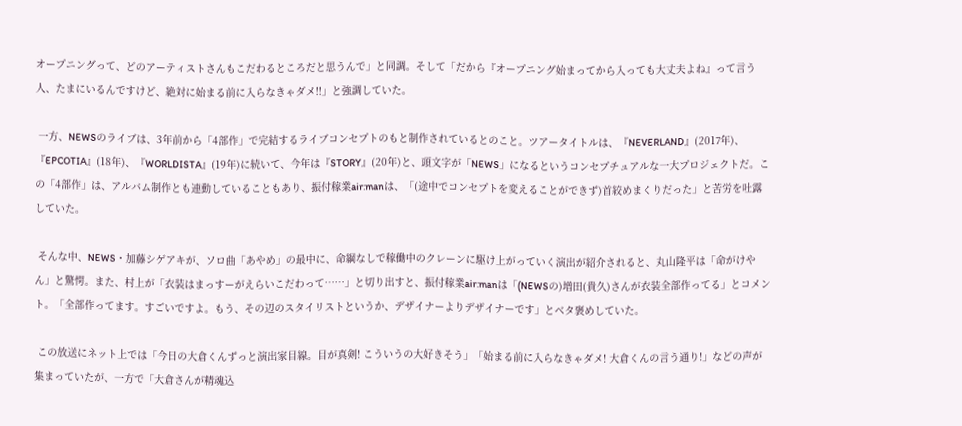オープニングって、どのアーティストさんもこだわるところだと思うんで」と同調。そして「だから『オープニング始まってから入っても大丈夫よね』って言う人、たまにいるんですけど、絶対に始まる前に入らなきゃダメ!!」と強調していた。

 一方、NEWSのライブは、3年前から「4部作」で完結するライブコンセプトのもと制作されているとのこと。ツアータイトルは、『NEVERLAND』(2017年)、『EPCOTIA』(18年)、『WORLDISTA』(19年)に続いて、今年は『STORY』(20年)と、頭文字が「NEWS」になるというコンセプチュアルな一大プロジェクトだ。この「4部作」は、アルバム制作とも連動していることもあり、振付稼業air:manは、「(途中でコンセプトを変えることができず)首絞めまくりだった」と苦労を吐露していた。

 そんな中、NEWS・加藤シゲアキが、ソロ曲「あやめ」の最中に、命綱なしで稼働中のクレーンに駆け上がっていく演出が紹介されると、丸山隆平は「命がけやん」と驚愕。また、村上が「衣装はまっすーがえらいこだわって……」と切り出すと、振付稼業air:manは「(NEWSの)増田(貴久)さんが衣装全部作ってる」とコメント。「全部作ってます。すごいですよ。もう、その辺のスタイリストというか、デザイナーよりデザイナーです」とベタ褒めしていた。

 この放送にネット上では「今日の大倉くんずっと演出家目線。目が真剣! こういうの大好きそう」「始まる前に入らなきゃダメ! 大倉くんの言う通り!」などの声が集まっていたが、一方で「大倉さんが精魂込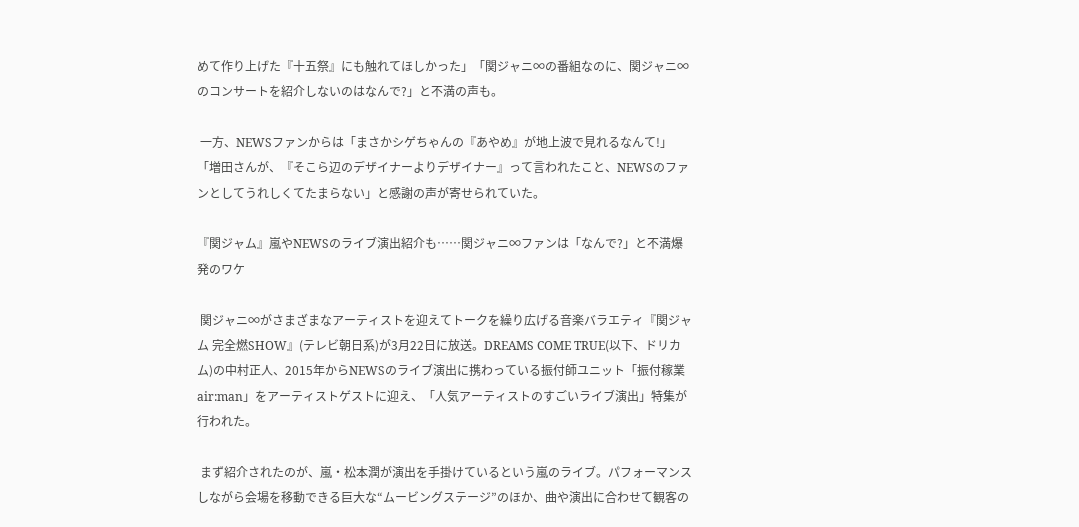めて作り上げた『十五祭』にも触れてほしかった」「関ジャニ∞の番組なのに、関ジャニ∞のコンサートを紹介しないのはなんで?」と不満の声も。

 一方、NEWSファンからは「まさかシゲちゃんの『あやめ』が地上波で見れるなんて!」「増田さんが、『そこら辺のデザイナーよりデザイナー』って言われたこと、NEWSのファンとしてうれしくてたまらない」と感謝の声が寄せられていた。

『関ジャム』嵐やNEWSのライブ演出紹介も……関ジャニ∞ファンは「なんで?」と不満爆発のワケ

 関ジャニ∞がさまざまなアーティストを迎えてトークを繰り広げる音楽バラエティ『関ジャム 完全燃SHOW』(テレビ朝日系)が3月22日に放送。DREAMS COME TRUE(以下、ドリカム)の中村正人、2015年からNEWSのライブ演出に携わっている振付師ユニット「振付稼業air:man」をアーティストゲストに迎え、「人気アーティストのすごいライブ演出」特集が行われた。

 まず紹介されたのが、嵐・松本潤が演出を手掛けているという嵐のライブ。パフォーマンスしながら会場を移動できる巨大な“ムービングステージ”のほか、曲や演出に合わせて観客の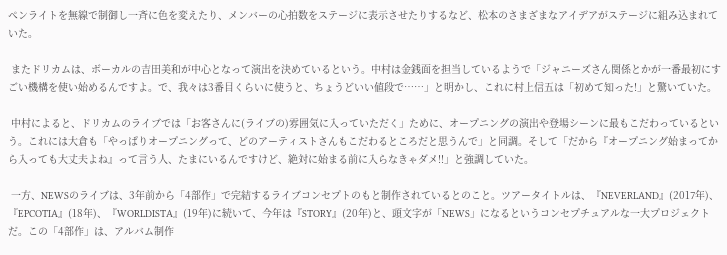ペンライトを無線で制御し一斉に色を変えたり、メンバーの心拍数をステージに表示させたりするなど、松本のさまざまなアイデアがステージに組み込まれていた。

 またドリカムは、ボーカルの吉田美和が中心となって演出を決めているという。中村は金銭面を担当しているようで「ジャニーズさん関係とかが一番最初にすごい機構を使い始めるんですよ。で、我々は3番目くらいに使うと、ちょうどいい値段で……」と明かし、これに村上信五は「初めて知った!」と驚いていた。

 中村によると、ドリカムのライブでは「お客さんに(ライブの)雰囲気に入っていただく」ために、オープニングの演出や登場シーンに最もこだわっているという。これには大倉も「やっぱりオープニングって、どのアーティストさんもこだわるところだと思うんで」と同調。そして「だから『オープニング始まってから入っても大丈夫よね』って言う人、たまにいるんですけど、絶対に始まる前に入らなきゃダメ!!」と強調していた。

 一方、NEWSのライブは、3年前から「4部作」で完結するライブコンセプトのもと制作されているとのこと。ツアータイトルは、『NEVERLAND』(2017年)、『EPCOTIA』(18年)、『WORLDISTA』(19年)に続いて、今年は『STORY』(20年)と、頭文字が「NEWS」になるというコンセプチュアルな一大プロジェクトだ。この「4部作」は、アルバム制作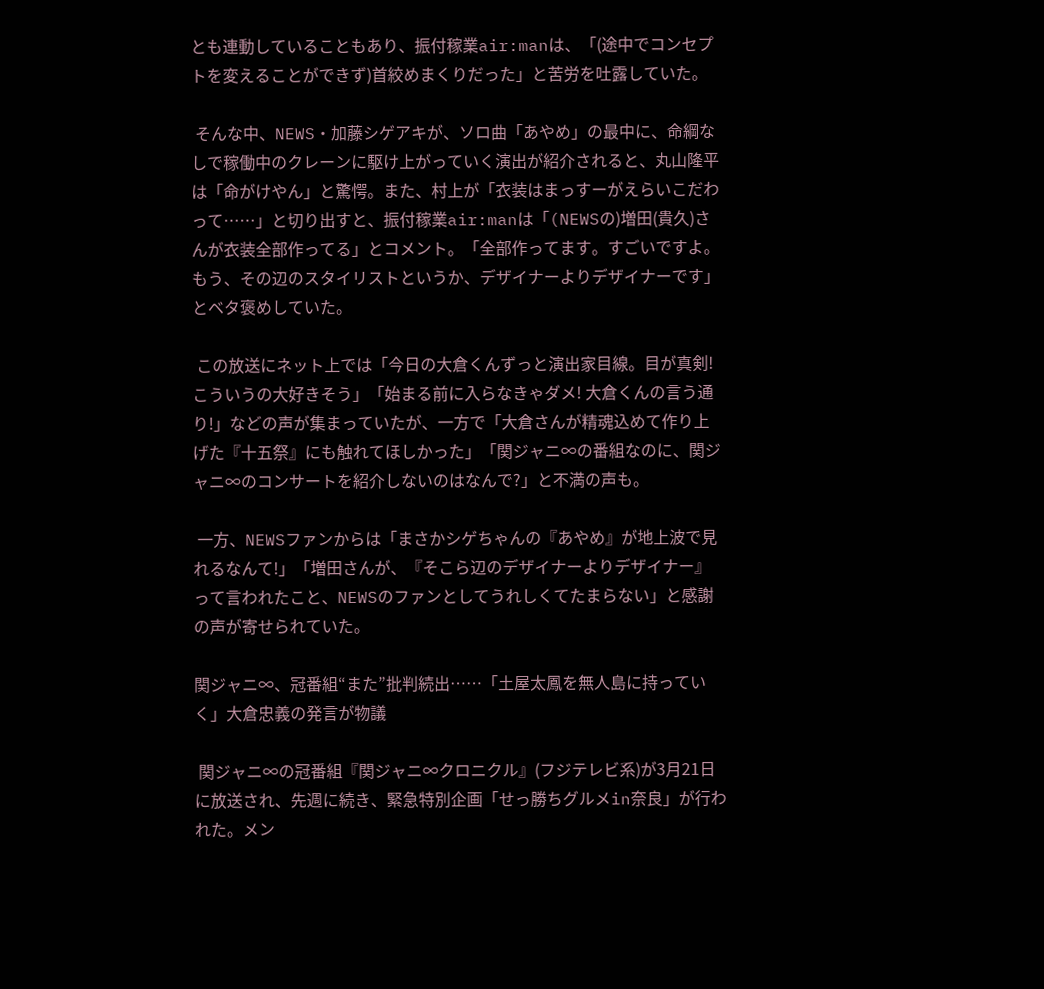とも連動していることもあり、振付稼業air:manは、「(途中でコンセプトを変えることができず)首絞めまくりだった」と苦労を吐露していた。

 そんな中、NEWS・加藤シゲアキが、ソロ曲「あやめ」の最中に、命綱なしで稼働中のクレーンに駆け上がっていく演出が紹介されると、丸山隆平は「命がけやん」と驚愕。また、村上が「衣装はまっすーがえらいこだわって……」と切り出すと、振付稼業air:manは「(NEWSの)増田(貴久)さんが衣装全部作ってる」とコメント。「全部作ってます。すごいですよ。もう、その辺のスタイリストというか、デザイナーよりデザイナーです」とベタ褒めしていた。

 この放送にネット上では「今日の大倉くんずっと演出家目線。目が真剣! こういうの大好きそう」「始まる前に入らなきゃダメ! 大倉くんの言う通り!」などの声が集まっていたが、一方で「大倉さんが精魂込めて作り上げた『十五祭』にも触れてほしかった」「関ジャニ∞の番組なのに、関ジャニ∞のコンサートを紹介しないのはなんで?」と不満の声も。

 一方、NEWSファンからは「まさかシゲちゃんの『あやめ』が地上波で見れるなんて!」「増田さんが、『そこら辺のデザイナーよりデザイナー』って言われたこと、NEWSのファンとしてうれしくてたまらない」と感謝の声が寄せられていた。

関ジャニ∞、冠番組“また”批判続出……「土屋太鳳を無人島に持っていく」大倉忠義の発言が物議

 関ジャニ∞の冠番組『関ジャニ∞クロニクル』(フジテレビ系)が3月21日に放送され、先週に続き、緊急特別企画「せっ勝ちグルメin奈良」が行われた。メン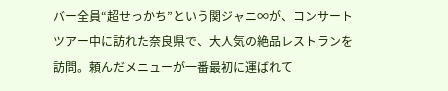バー全員“超せっかち”という関ジャニ∞が、コンサートツアー中に訪れた奈良県で、大人気の絶品レストランを訪問。頼んだメニューが一番最初に運ばれて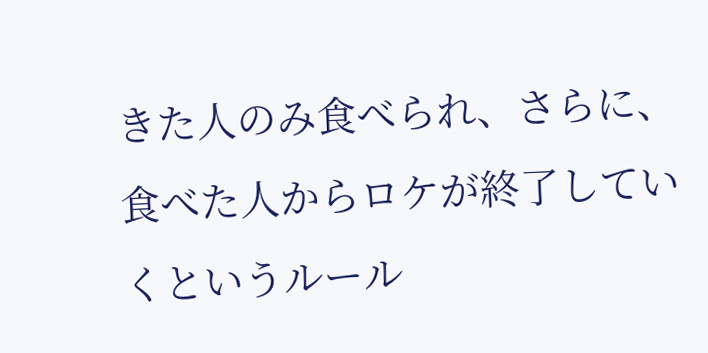きた人のみ食べられ、さらに、食べた人からロケが終了していくというルール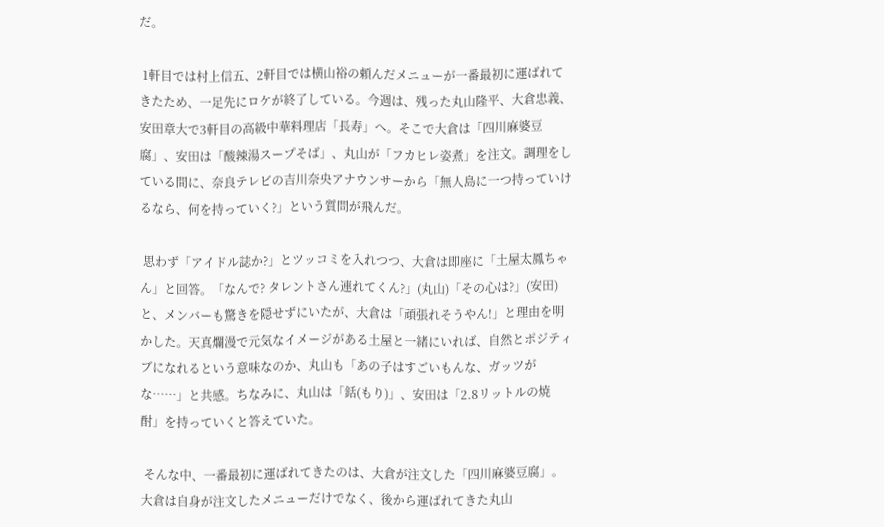だ。

 1軒目では村上信五、2軒目では横山裕の頼んだメニューが一番最初に運ばれてきたため、一足先にロケが終了している。今週は、残った丸山隆平、大倉忠義、安田章大で3軒目の高級中華料理店「長寿」へ。そこで大倉は「四川麻婆豆腐」、安田は「酸辣湯スープそば」、丸山が「フカヒレ姿煮」を注文。調理をしている間に、奈良テレビの吉川奈央アナウンサーから「無人島に一つ持っていけるなら、何を持っていく?」という質問が飛んだ。

 思わず「アイドル誌か?」とツッコミを入れつつ、大倉は即座に「土屋太鳳ちゃん」と回答。「なんで? タレントさん連れてくん?」(丸山)「その心は?」(安田)と、メンバーも驚きを隠せずにいたが、大倉は「頑張れそうやん!」と理由を明かした。天真爛漫で元気なイメージがある土屋と一緒にいれば、自然とポジティブになれるという意味なのか、丸山も「あの子はすごいもんな、ガッツがな……」と共感。ちなみに、丸山は「銛(もり)」、安田は「2.8リットルの焼酎」を持っていくと答えていた。

 そんな中、一番最初に運ばれてきたのは、大倉が注文した「四川麻婆豆腐」。大倉は自身が注文したメニューだけでなく、後から運ばれてきた丸山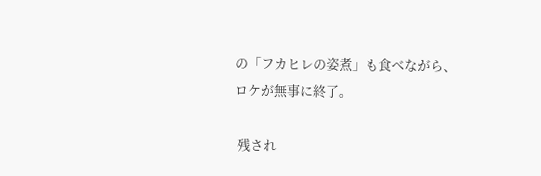の「フカヒレの姿煮」も食べながら、ロケが無事に終了。

 残され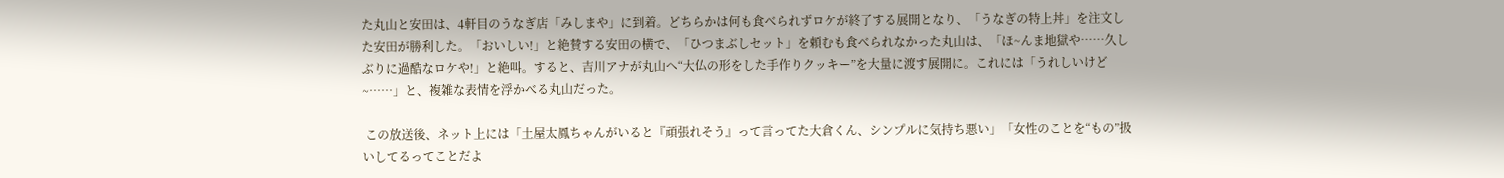た丸山と安田は、4軒目のうなぎ店「みしまや」に到着。どちらかは何も食べられずロケが終了する展開となり、「うなぎの特上丼」を注文した安田が勝利した。「おいしい!」と絶賛する安田の横で、「ひつまぶしセット」を頼むも食べられなかった丸山は、「ほ~んま地獄や……久しぶりに過酷なロケや!」と絶叫。すると、吉川アナが丸山へ“大仏の形をした手作りクッキー”を大量に渡す展開に。これには「うれしいけど~……」と、複雑な表情を浮かべる丸山だった。

 この放送後、ネット上には「土屋太鳳ちゃんがいると『頑張れそう』って言ってた大倉くん、シンプルに気持ち悪い」「女性のことを“もの”扱いしてるってことだよ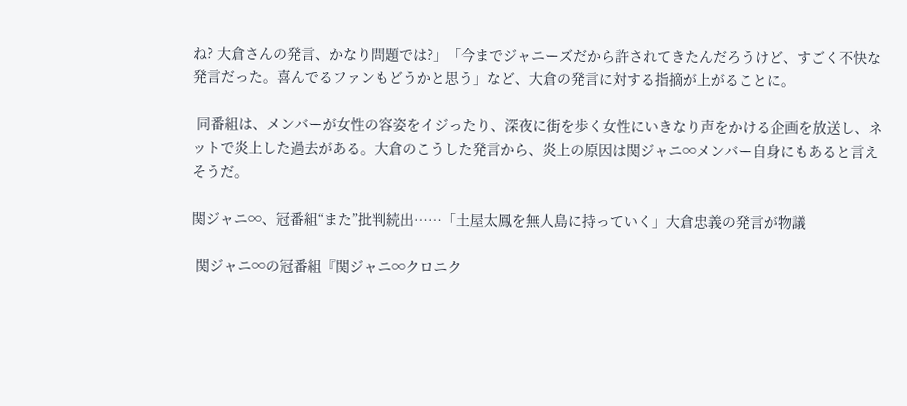ね? 大倉さんの発言、かなり問題では?」「今までジャニーズだから許されてきたんだろうけど、すごく不快な発言だった。喜んでるファンもどうかと思う」など、大倉の発言に対する指摘が上がることに。

 同番組は、メンバーが女性の容姿をイジったり、深夜に街を歩く女性にいきなり声をかける企画を放送し、ネットで炎上した過去がある。大倉のこうした発言から、炎上の原因は関ジャニ∞メンバー自身にもあると言えそうだ。

関ジャニ∞、冠番組“また”批判続出……「土屋太鳳を無人島に持っていく」大倉忠義の発言が物議

 関ジャニ∞の冠番組『関ジャニ∞クロニク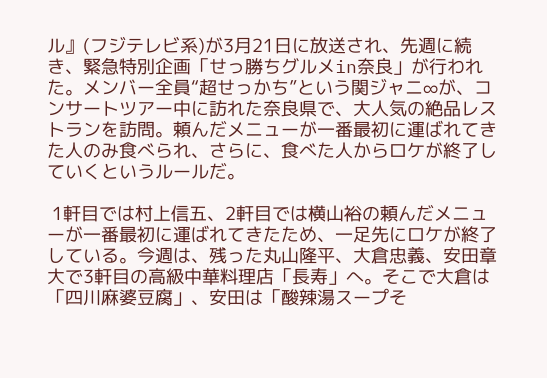ル』(フジテレビ系)が3月21日に放送され、先週に続き、緊急特別企画「せっ勝ちグルメin奈良」が行われた。メンバー全員“超せっかち”という関ジャニ∞が、コンサートツアー中に訪れた奈良県で、大人気の絶品レストランを訪問。頼んだメニューが一番最初に運ばれてきた人のみ食べられ、さらに、食べた人からロケが終了していくというルールだ。

 1軒目では村上信五、2軒目では横山裕の頼んだメニューが一番最初に運ばれてきたため、一足先にロケが終了している。今週は、残った丸山隆平、大倉忠義、安田章大で3軒目の高級中華料理店「長寿」へ。そこで大倉は「四川麻婆豆腐」、安田は「酸辣湯スープそ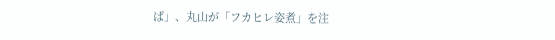ば」、丸山が「フカヒレ姿煮」を注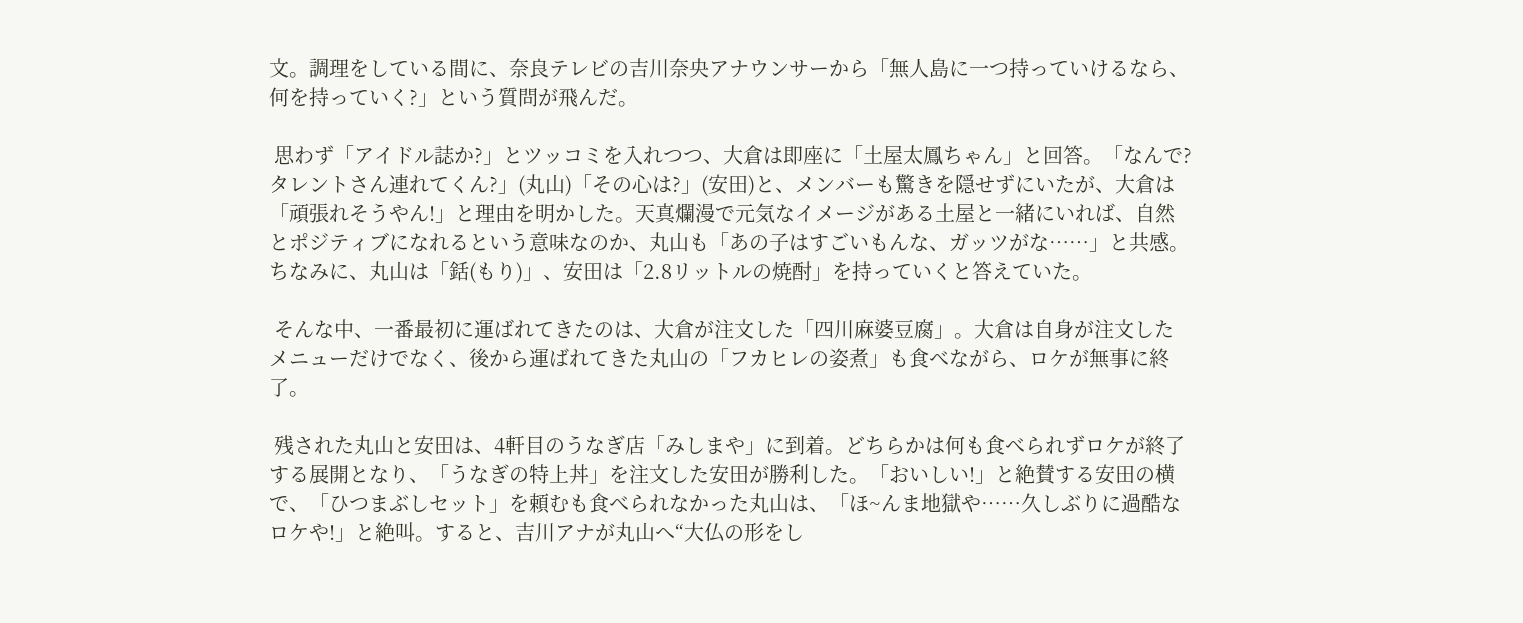文。調理をしている間に、奈良テレビの吉川奈央アナウンサーから「無人島に一つ持っていけるなら、何を持っていく?」という質問が飛んだ。

 思わず「アイドル誌か?」とツッコミを入れつつ、大倉は即座に「土屋太鳳ちゃん」と回答。「なんで? タレントさん連れてくん?」(丸山)「その心は?」(安田)と、メンバーも驚きを隠せずにいたが、大倉は「頑張れそうやん!」と理由を明かした。天真爛漫で元気なイメージがある土屋と一緒にいれば、自然とポジティブになれるという意味なのか、丸山も「あの子はすごいもんな、ガッツがな……」と共感。ちなみに、丸山は「銛(もり)」、安田は「2.8リットルの焼酎」を持っていくと答えていた。

 そんな中、一番最初に運ばれてきたのは、大倉が注文した「四川麻婆豆腐」。大倉は自身が注文したメニューだけでなく、後から運ばれてきた丸山の「フカヒレの姿煮」も食べながら、ロケが無事に終了。

 残された丸山と安田は、4軒目のうなぎ店「みしまや」に到着。どちらかは何も食べられずロケが終了する展開となり、「うなぎの特上丼」を注文した安田が勝利した。「おいしい!」と絶賛する安田の横で、「ひつまぶしセット」を頼むも食べられなかった丸山は、「ほ~んま地獄や……久しぶりに過酷なロケや!」と絶叫。すると、吉川アナが丸山へ“大仏の形をし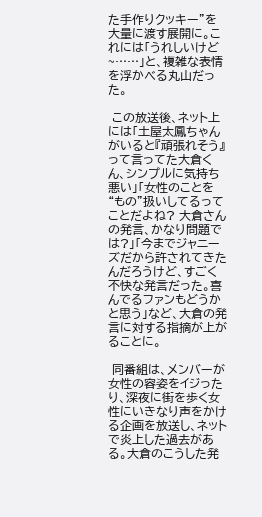た手作りクッキー”を大量に渡す展開に。これには「うれしいけど~……」と、複雑な表情を浮かべる丸山だった。

 この放送後、ネット上には「土屋太鳳ちゃんがいると『頑張れそう』って言ってた大倉くん、シンプルに気持ち悪い」「女性のことを“もの”扱いしてるってことだよね? 大倉さんの発言、かなり問題では?」「今までジャニーズだから許されてきたんだろうけど、すごく不快な発言だった。喜んでるファンもどうかと思う」など、大倉の発言に対する指摘が上がることに。

 同番組は、メンバーが女性の容姿をイジったり、深夜に街を歩く女性にいきなり声をかける企画を放送し、ネットで炎上した過去がある。大倉のこうした発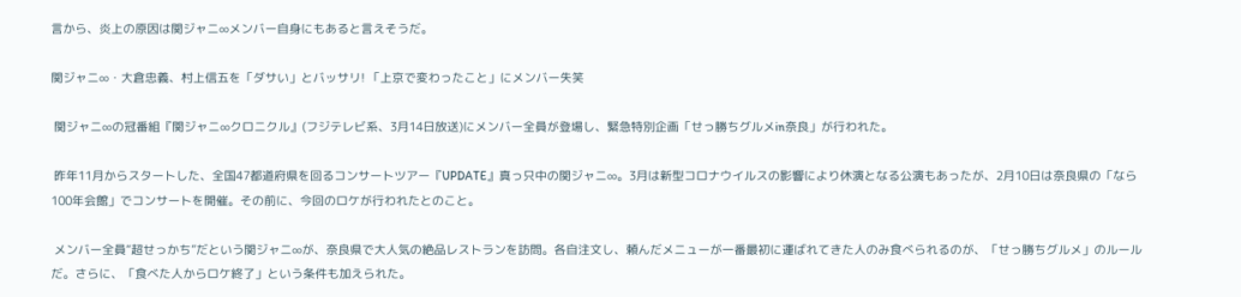言から、炎上の原因は関ジャニ∞メンバー自身にもあると言えそうだ。

関ジャニ∞・大倉忠義、村上信五を「ダサい」とバッサリ! 「上京で変わったこと」にメンバー失笑

 関ジャニ∞の冠番組『関ジャニ∞クロニクル』(フジテレビ系、3月14日放送)にメンバー全員が登場し、緊急特別企画「せっ勝ちグルメin奈良」が行われた。

 昨年11月からスタートした、全国47都道府県を回るコンサートツアー『UPDATE』真っ只中の関ジャニ∞。3月は新型コロナウイルスの影響により休演となる公演もあったが、2月10日は奈良県の「なら100年会館」でコンサートを開催。その前に、今回のロケが行われたとのこと。

 メンバー全員“超せっかち”だという関ジャニ∞が、奈良県で大人気の絶品レストランを訪問。各自注文し、頼んだメニューが一番最初に運ばれてきた人のみ食べられるのが、「せっ勝ちグルメ」のルールだ。さらに、「食べた人からロケ終了」という条件も加えられた。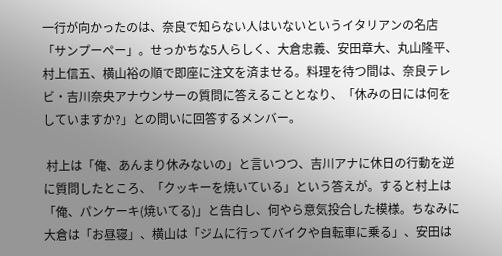一行が向かったのは、奈良で知らない人はいないというイタリアンの名店「サンプーペー」。せっかちな5人らしく、大倉忠義、安田章大、丸山隆平、村上信五、横山裕の順で即座に注文を済ませる。料理を待つ間は、奈良テレビ・吉川奈央アナウンサーの質問に答えることとなり、「休みの日には何をしていますか?」との問いに回答するメンバー。

 村上は「俺、あんまり休みないの」と言いつつ、吉川アナに休日の行動を逆に質問したところ、「クッキーを焼いている」という答えが。すると村上は「俺、パンケーキ(焼いてる)」と告白し、何やら意気投合した模様。ちなみに大倉は「お昼寝」、横山は「ジムに行ってバイクや自転車に乗る」、安田は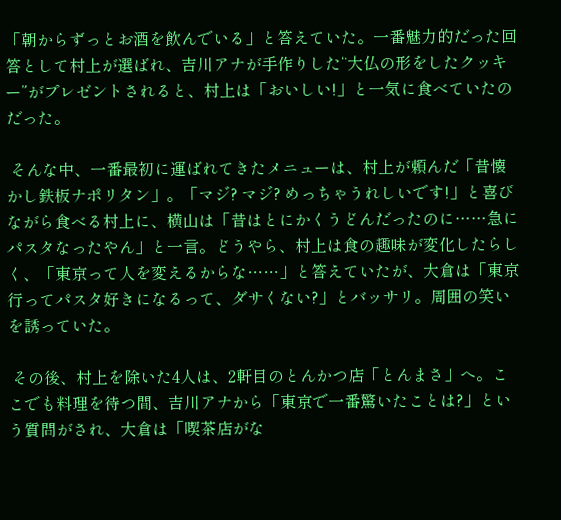「朝からずっとお酒を飲んでいる」と答えていた。一番魅力的だった回答として村上が選ばれ、吉川アナが手作りした“大仏の形をしたクッキー”がプレゼントされると、村上は「おいしい!」と一気に食べていたのだった。

 そんな中、一番最初に運ばれてきたメニューは、村上が頼んだ「昔懐かし鉄板ナポリタン」。「マジ? マジ? めっちゃうれしいです!」と喜びながら食べる村上に、横山は「昔はとにかくうどんだったのに……急にパスタなったやん」と一言。どうやら、村上は食の趣味が変化したらしく、「東京って人を変えるからな……」と答えていたが、大倉は「東京行ってパスタ好きになるって、ダサくない?」とバッサリ。周囲の笑いを誘っていた。

 その後、村上を除いた4人は、2軒目のとんかつ店「とんまさ」へ。ここでも料理を待つ間、吉川アナから「東京で一番驚いたことは?」という質問がされ、大倉は「喫茶店がな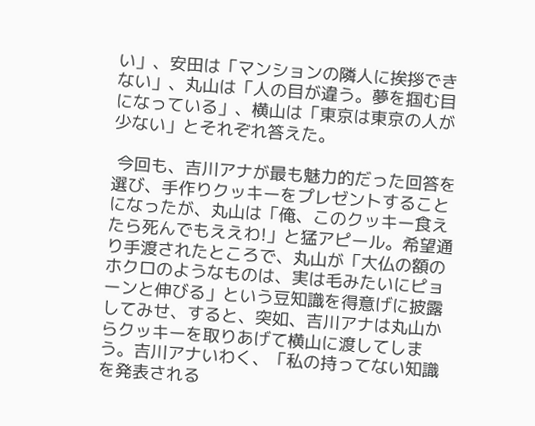い」、安田は「マンションの隣人に挨拶できない」、丸山は「人の目が違う。夢を掴む目になっている」、横山は「東京は東京の人が少ない」とそれぞれ答えた。

 今回も、吉川アナが最も魅力的だった回答を選び、手作りクッキーをプレゼントすることになったが、丸山は「俺、このクッキー食えたら死んでもええわ!」と猛アピール。希望通り手渡されたところで、丸山が「大仏の額のホクロのようなものは、実は毛みたいにピョーンと伸びる」という豆知識を得意げに披露してみせ、すると、突如、吉川アナは丸山からクッキーを取りあげて横山に渡してしまう。吉川アナいわく、「私の持ってない知識を発表される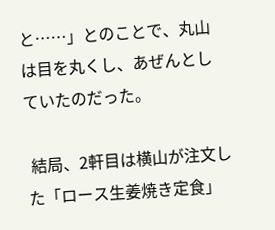と……」とのことで、丸山は目を丸くし、あぜんとしていたのだった。

 結局、2軒目は横山が注文した「ロース生姜焼き定食」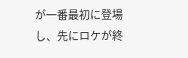が一番最初に登場し、先にロケが終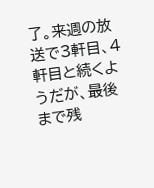了。来週の放送で3軒目、4軒目と続くようだが、最後まで残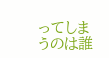ってしまうのは誰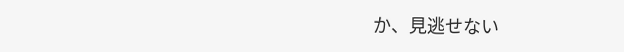か、見逃せない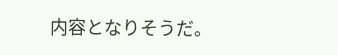内容となりそうだ。